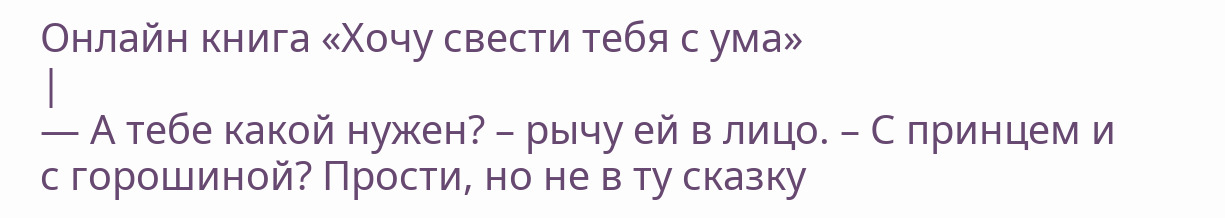Онлайн книга «Хочу свести тебя с ума»
|
— А тебе какой нужен? – рычу ей в лицо. – С принцем и с горошиной? Прости, но не в ту сказку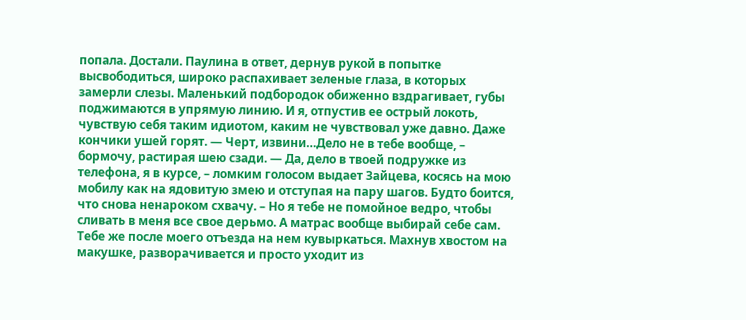попала. Достали. Паулина в ответ, дернув рукой в попытке высвободиться, широко распахивает зеленые глаза, в которых замерли слезы. Маленький подбородок обиженно вздрагивает, губы поджимаются в упрямую линию. И я, отпустив ее острый локоть, чувствую себя таким идиотом, каким не чувствовал уже давно. Даже кончики ушей горят. — Черт, извини…Дело не в тебе вообще, – бормочу, растирая шею сзади. — Да, дело в твоей подружке из телефона, я в курсе, – ломким голосом выдает Зайцева, косясь на мою мобилу как на ядовитую змею и отступая на пару шагов. Будто боится, что снова ненароком схвачу. – Но я тебе не помойное ведро, чтобы сливать в меня все свое дерьмо. А матрас вообще выбирай себе сам. Тебе же после моего отъезда на нем кувыркаться. Махнув хвостом на макушке, разворачивается и просто уходит из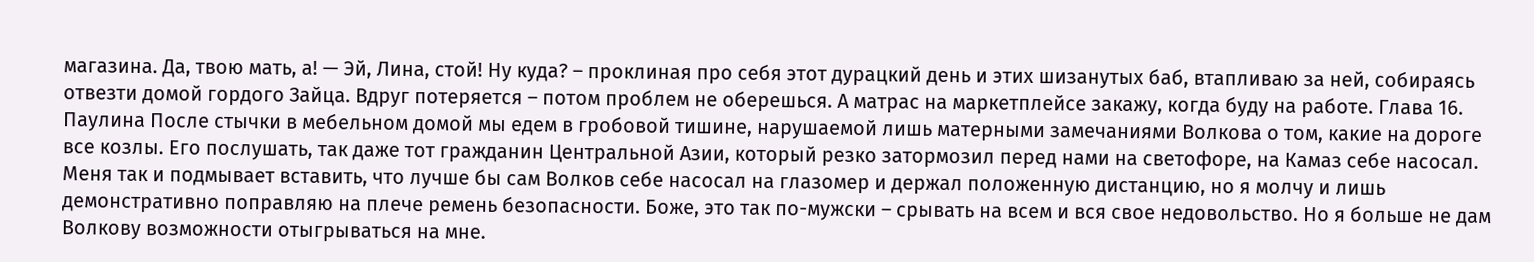магазина. Да, твою мать, а! — Эй, Лина, стой! Ну куда? – проклиная про себя этот дурацкий день и этих шизанутых баб, втапливаю за ней, собираясь отвезти домой гордого Зайца. Вдруг потеряется – потом проблем не оберешься. А матрас на маркетплейсе закажу, когда буду на работе. Глава 16. Паулина После стычки в мебельном домой мы едем в гробовой тишине, нарушаемой лишь матерными замечаниями Волкова о том, какие на дороге все козлы. Его послушать, так даже тот гражданин Центральной Азии, который резко затормозил перед нами на светофоре, на Камаз себе насосал. Меня так и подмывает вставить, что лучше бы сам Волков себе насосал на глазомер и держал положенную дистанцию, но я молчу и лишь демонстративно поправляю на плече ремень безопасности. Боже, это так по-мужски – срывать на всем и вся свое недовольство. Но я больше не дам Волкову возможности отыгрываться на мне.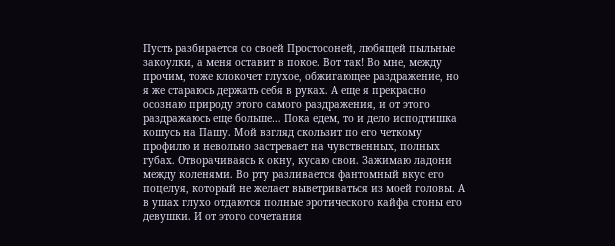Пусть разбирается со своей Простосоней, любящей пыльные закоулки, а меня оставит в покое. Вот так! Во мне, между прочим, тоже клокочет глухое, обжигающее раздражение, но я же стараюсь держать себя в руках. А еще я прекрасно осознаю природу этого самого раздражения, и от этого раздражаюсь еще больше… Пока едем, то и дело исподтишка кошусь на Пашу. Мой взгляд скользит по его четкому профилю и невольно застревает на чувственных, полных губах. Отворачиваясь к окну, кусаю свои. Зажимаю ладони между коленями. Во рту разливается фантомный вкус его поцелуя, который не желает выветриваться из моей головы. А в ушах глухо отдаются полные эротического кайфа стоны его девушки. И от этого сочетания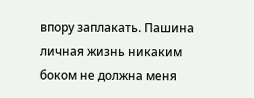впору заплакать. Пашина личная жизнь никаким боком не должна меня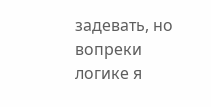задевать, но вопреки логике я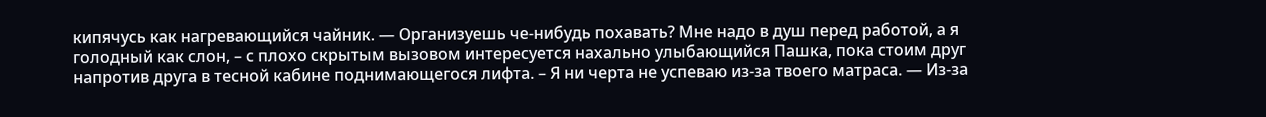кипячусь как нагревающийся чайник. — Организуешь че-нибудь похавать? Мне надо в душ перед работой, а я голодный как слон, – с плохо скрытым вызовом интересуется нахально улыбающийся Пашка, пока стоим друг напротив друга в тесной кабине поднимающегося лифта. – Я ни черта не успеваю из-за твоего матраса. — Из-за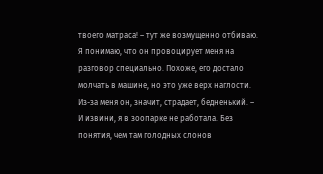твоего матраса! – тут же возмущенно отбиваю. Я понимаю, что он провоцирует меня на разговор специально. Похоже, его достало молчать в машине, но это уже верх наглости. Из-за меня он, значит, страдает, бедненький. – И извини, я в зоопарке не работала. Без понятия, чем там голодных слонов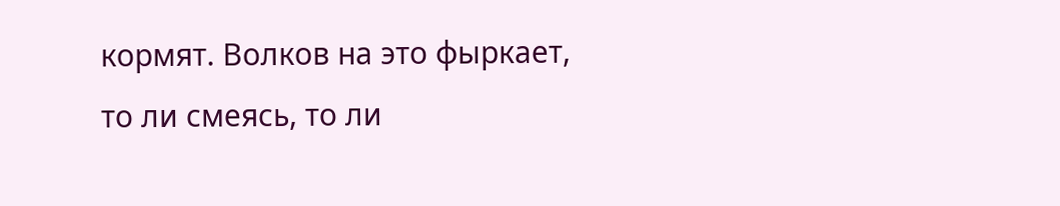кормят. Волков на это фыркает, то ли смеясь, то ли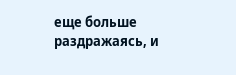еще больше раздражаясь, и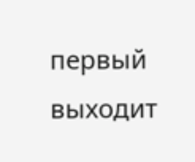первый выходит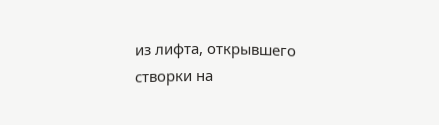из лифта, открывшего створки на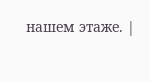нашем этаже. |